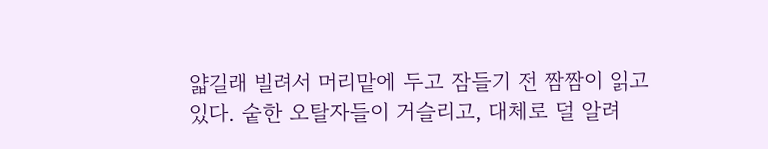얇길래 빌려서 머리맡에 두고 잠들기 전 짬짬이 읽고 있다. 숱한 오탈자들이 거슬리고, 대체로 덜 알려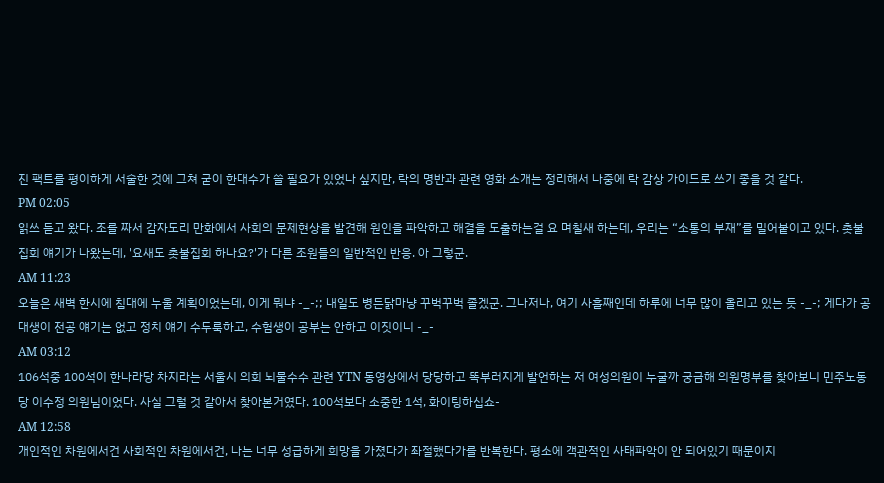진 팩트를 평이하게 서술한 것에 그쳐 굳이 한대수가 쓸 필요가 있었나 싶지만, 락의 명반과 관련 영화 소개는 정리해서 나중에 락 감상 가이드로 쓰기 좋을 것 같다.
PM 02:05
읽쓰 듣고 왔다. 조를 짜서 감자도리 만화에서 사회의 문제현상을 발견해 원인을 파악하고 해결을 도출하는걸 요 며칠새 하는데, 우리는 “소통의 부재”를 밀어붙이고 있다. 촛불집회 얘기가 나왔는데, '요새도 촛불집회 하나요?'가 다른 조원들의 일반적인 반응. 아 그렇군.
AM 11:23
오늘은 새벽 한시에 침대에 누울 계획이었는데, 이게 뭐냐 -_-;; 내일도 병든닭마냥 꾸벅꾸벅 졸겠군. 그나저나, 여기 사흘째인데 하루에 너무 많이 올리고 있는 듯 -_-; 게다가 공대생이 전공 얘기는 없고 정치 얘기 수두룩하고, 수험생이 공부는 안하고 이짓이니 -_-
AM 03:12
106석중 100석이 한나라당 차지라는 서울시 의회 뇌물수수 관련 YTN 동영상에서 당당하고 똑부러지게 발언하는 저 여성의원이 누굴까 궁금해 의원명부를 찾아보니 민주노동당 이수정 의원님이었다. 사실 그럴 것 같아서 찾아본거였다. 100석보다 소중한 1석, 화이팅하십쇼-
AM 12:58
개인적인 차원에서건 사회적인 차원에서건, 나는 너무 성급하게 희망을 가졌다가 좌절했다가를 반복한다. 평소에 객관적인 사태파악이 안 되어있기 때문이지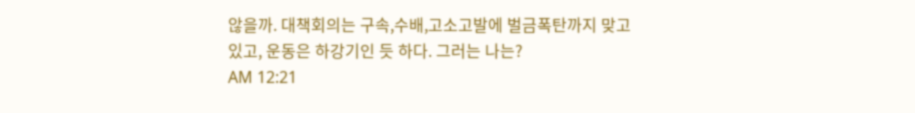않을까. 대책회의는 구속,수배,고소고발에 벌금폭탄까지 맞고 있고, 운동은 하강기인 듯 하다. 그러는 나는?
AM 12:21